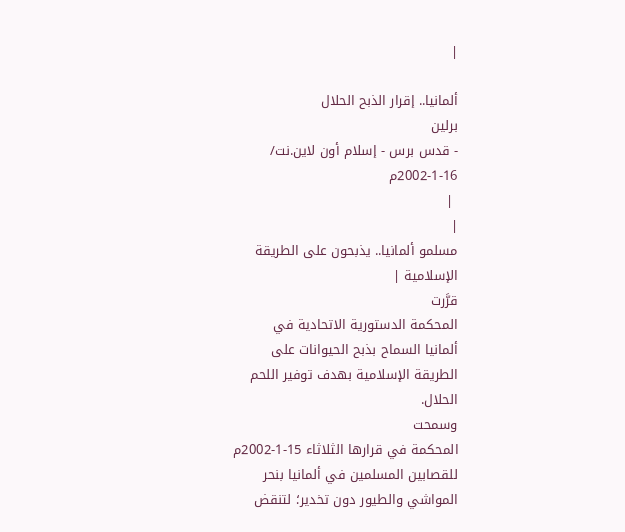|

ألمانيا.. إقرار الذبح الحلال
برلين
- قدس برس - إسلام أون لاين.نت/ 16-1-2002م
 |
|
مسلمو ألمانيا.. يذبحون على الطريقة
الإسلامية |
قرَّرت
المحكمة الدستورية الاتحادية في
ألمانيا السماح بذبح الحيوانات على
الطريقة الإسلامية بهدف توفير اللحم
الحلال.
وسمحت
المحكمة في قرارها الثلاثاء 15-1-2002م
للقصابين المسلمين في ألمانيا بنحر
المواشي والطيور دون تخدير؛ لتنقض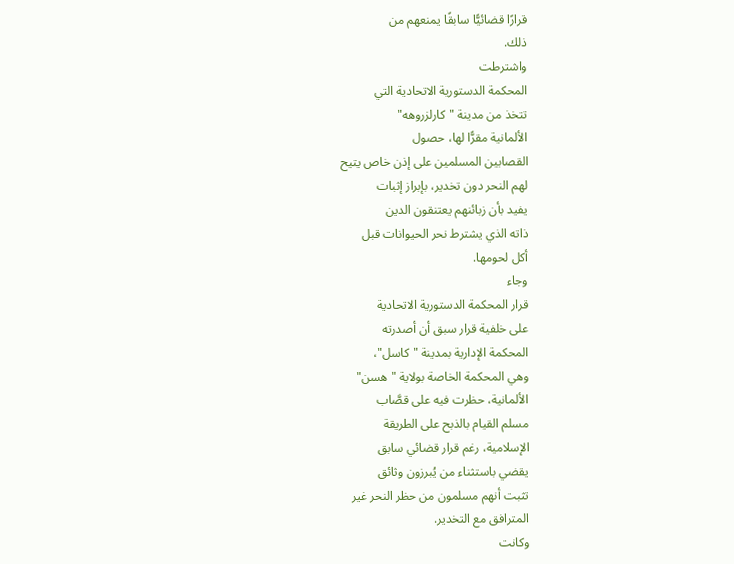قرارًا قضائيًّا سابقًا يمنعهم من
ذلك.
واشترطت
المحكمة الدستورية الاتحادية التي
تتخذ من مدينة "كارلزروهه"
الألمانية مقرًّا لها، حصول
القصابين المسلمين على إذن خاص يتيح
لهم النحر دون تخدير، بإبراز إثبات
يفيد بأن زبائنهم يعتنقون الدين
ذاته الذي يشترط نحر الحيوانات قبل
أكل لحومها.
وجاء
قرار المحكمة الدستورية الاتحادية
على خلفية قرار سبق أن أصدرته
المحكمة الإدارية بمدينة "كاسل"،
وهي المحكمة الخاصة بولاية "هسن"
الألمانية، حظرت فيه على قصَّاب
مسلم القيام بالذبح على الطريقة
الإسلامية، رغم قرار قضائي سابق
يقضي باستثناء من يُبرزون وثائق
تثبت أنهم مسلمون من حظر النحر غير
المترافق مع التخدير.
وكانت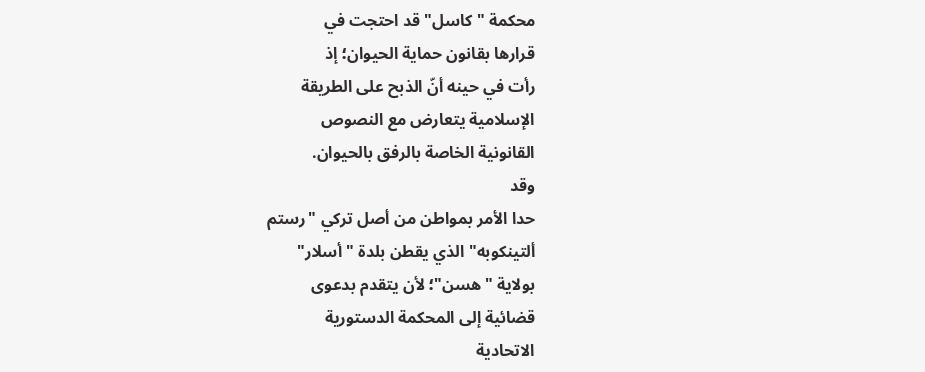محكمة "كاسل" قد احتجت في
قرارها بقانون حماية الحيوان؛ إذ
رأت في حينه أنّ الذبح على الطريقة
الإسلامية يتعارض مع النصوص
القانونية الخاصة بالرفق بالحيوان.
وقد
حدا الأمر بمواطن من أصل تركي "رستم
ألتينكوبه" الذي يقطن بلدة "أسلار"
بولاية "هسن"؛ لأن يتقدم بدعوى
قضائية إلى المحكمة الدستورية
الاتحادية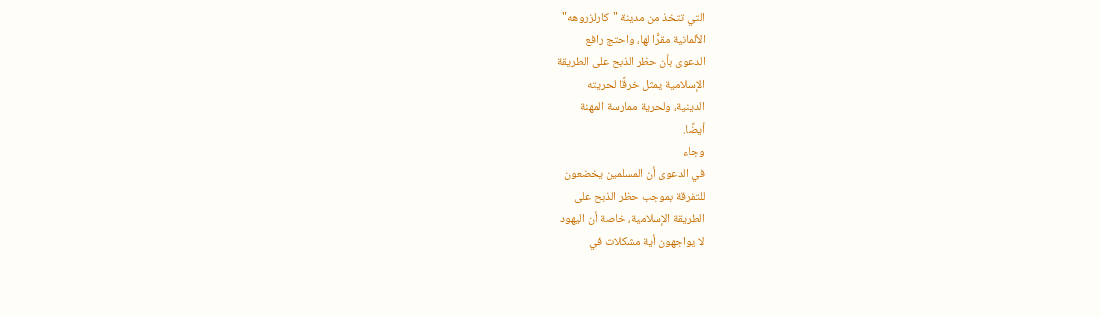التي تتخذ من مدينة "كارلزروهه"
الألمانية مقرًّا لها، واحتج رافع
الدعوى بأن حظر الذبح على الطريقة
الإسلامية يمثل خرقًا لحريته
الدينية، ولحرية ممارسة المهنة
أيضًا.
وجاء
في الدعوى أن المسلمين يخضعون
للتفرقة بموجب حظر الذبح على
الطريقة الإسلامية، خاصة أن اليهود
لا يواجهون أية مشكلات في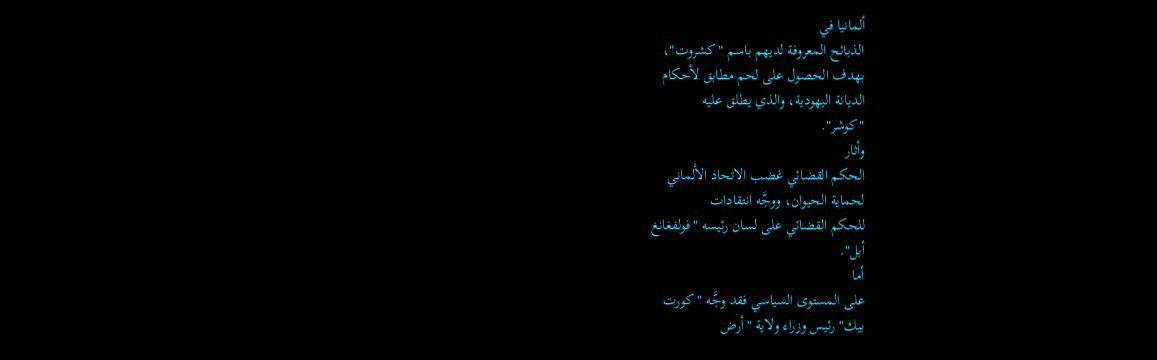ألمانيا في
الذبائح المعروفة لديهم باسم "كشروت"،
بهدف الحصول على لحم مطابق لأحكام
الديانة اليهودية، والذي يطلق عليه
"كوشر".
وأثار
الحكم القضائي غضب الاتحاد الألماني
لحماية الحيوان، ووجَّه انتقادات
للحكم القضائي على لسان رئيسه "فولفغانغ
أبل".
أما
على المستوى السياسي فقد وجَّه "كورت
بيك" رئيس وزراء ولاية "أرض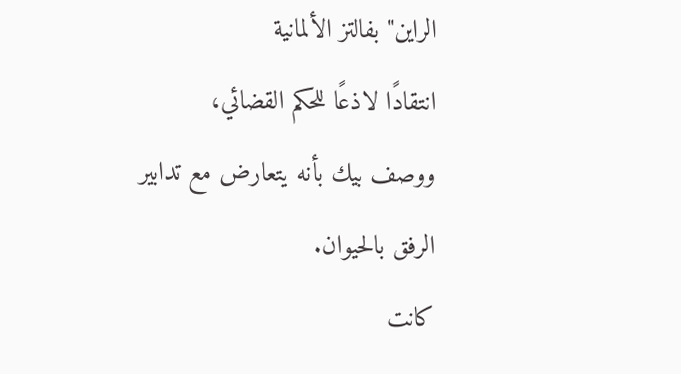الراين" بفالتز الألمانية
انتقادًا لاذعًا للحكم القضائي،
ووصف بيك بأنه يتعارض مع تدابير
الرفق بالحيوان.
كانت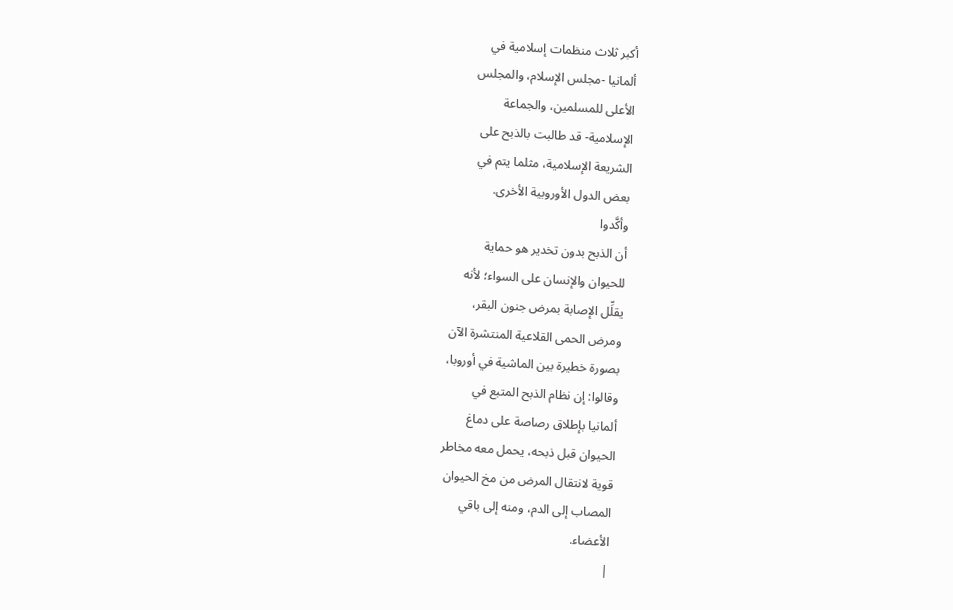أكبر ثلاث منظمات إسلامية في
ألمانيا -مجلس الإسلام، والمجلس
الأعلى للمسلمين، والجماعة
الإسلامية- قد طالبت بالذبح على
الشريعة الإسلامية، مثلما يتم في
بعض الدول الأوروبية الأخرى.
وأكَّدوا
أن الذبح بدون تخدير هو حماية
للحيوان والإنسان على السواء؛ لأنه
يقلِّل الإصابة بمرض جنون البقر،
ومرض الحمى القلاعية المنتشرة الآن
بصورة خطيرة بين الماشية في أوروبا،
وقالوا: إن نظام الذبح المتبع في
ألمانيا بإطلاق رصاصة على دماغ
الحيوان قبل ذبحه، يحمل معه مخاطر
قوية لانتقال المرض من مخ الحيوان
المصاب إلى الدم، ومنه إلى باقي
الأعضاء.
|